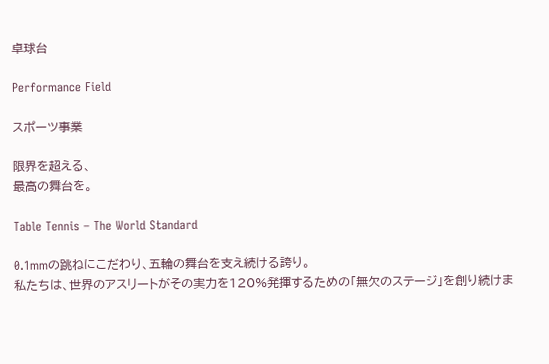卓球台

Performance Field

スポーツ事業

限界を超える、
最高の舞台を。

Table Tennis – The World Standard

0.1mmの跳ねにこだわり、五輪の舞台を支え続ける誇り。
私たちは、世界のアスリートがその実力を120%発揮するための「無欠のステージ」を創り続けま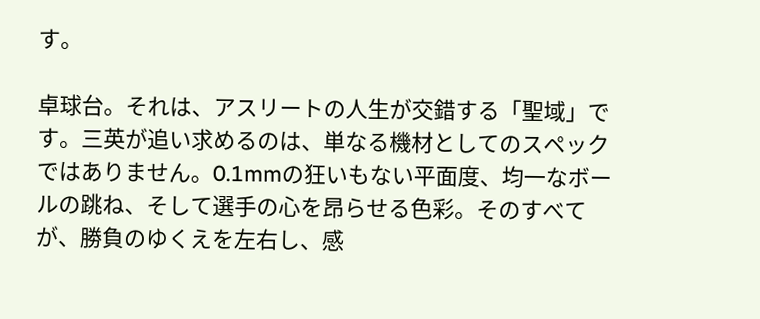す。

卓球台。それは、アスリートの人生が交錯する「聖域」です。三英が追い求めるのは、単なる機材としてのスペックではありません。0.1mmの狂いもない平面度、均一なボールの跳ね、そして選手の心を昂らせる色彩。そのすべてが、勝負のゆくえを左右し、感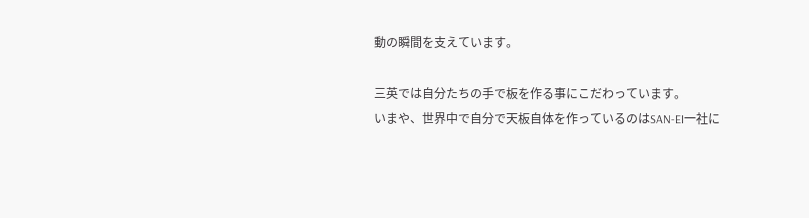動の瞬間を支えています。

三英では自分たちの手で板を作る事にこだわっています。
いまや、世界中で自分で天板自体を作っているのはSAN-EI一社に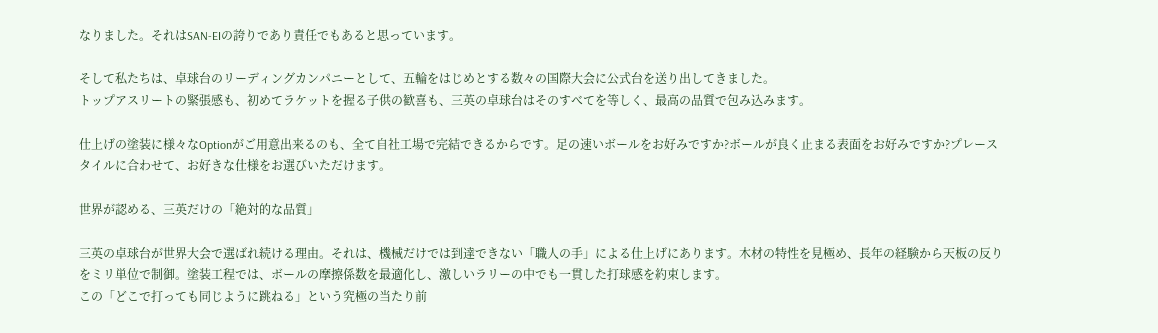なりました。それはSAN-EIの誇りであり責任でもあると思っています。

そして私たちは、卓球台のリーディングカンパニーとして、五輪をはじめとする数々の国際大会に公式台を送り出してきました。
トップアスリートの緊張感も、初めてラケットを握る子供の歓喜も、三英の卓球台はそのすべてを等しく、最高の品質で包み込みます。

仕上げの塗装に様々なOptionがご用意出来るのも、全て自社工場で完結できるからです。足の速いボールをお好みですか?ボールが良く止まる表面をお好みですか?プレースタイルに合わせて、お好きな仕様をお選びいただけます。

世界が認める、三英だけの「絶対的な品質」

三英の卓球台が世界大会で選ばれ続ける理由。それは、機械だけでは到達できない「職人の手」による仕上げにあります。木材の特性を見極め、長年の経験から天板の反りをミリ単位で制御。塗装工程では、ボールの摩擦係数を最適化し、激しいラリーの中でも一貫した打球感を約束します。
この「どこで打っても同じように跳ねる」という究極の当たり前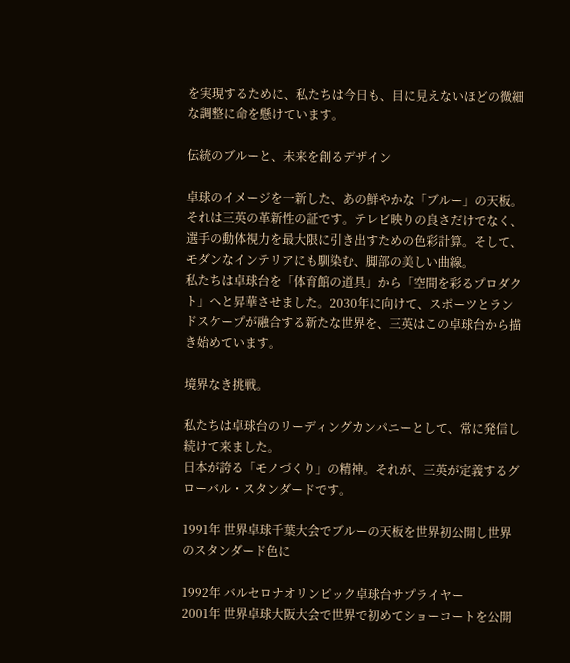を実現するために、私たちは今日も、目に見えないほどの微細な調整に命を懸けています。

伝統のブルーと、未来を創るデザイン

卓球のイメージを一新した、あの鮮やかな「ブルー」の天板。それは三英の革新性の証です。テレビ映りの良さだけでなく、選手の動体視力を最大限に引き出すための色彩計算。そして、モダンなインテリアにも馴染む、脚部の美しい曲線。
私たちは卓球台を「体育館の道具」から「空間を彩るプロダクト」へと昇華させました。2030年に向けて、スポーツとランドスケープが融合する新たな世界を、三英はこの卓球台から描き始めています。

境界なき挑戦。

私たちは卓球台のリーディングカンパニーとして、常に発信し続けて来ました。
日本が誇る「モノづくり」の精神。それが、三英が定義するグローバル・スタンダードです。

1991年 世界卓球千葉大会でブルーの天板を世界初公開し世界のスタンダード色に

1992年 バルセロナオリンピック卓球台サプライヤー
2001年 世界卓球大阪大会で世界で初めてショーコートを公開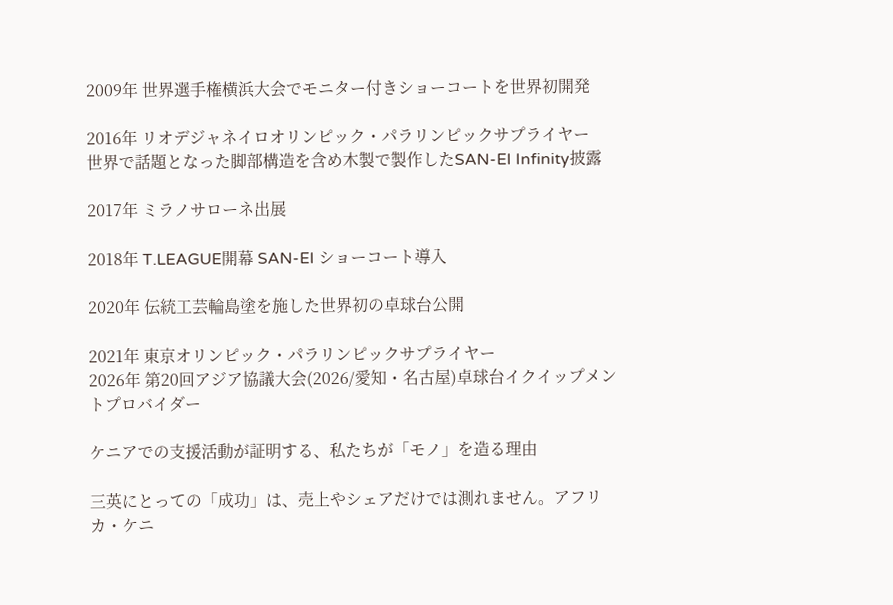2009年 世界選手権横浜大会でモニター付きショーコートを世界初開発

2016年 リオデジャネイロオリンピック・パラリンピックサプライヤー
世界で話題となった脚部構造を含め木製で製作したSAN-EI Infinity披露

2017年 ミラノサローネ出展

2018年 T.LEAGUE開幕 SAN-EI ショーコート導入

2020年 伝統工芸輪島塗を施した世界初の卓球台公開

2021年 東京オリンピック・パラリンピックサプライヤー
2026年 第20回アジア協議大会(2026/愛知・名古屋)卓球台イクイップメントプロバイダー

ケニアでの支援活動が証明する、私たちが「モノ」を造る理由

三英にとっての「成功」は、売上やシェアだけでは測れません。アフリカ・ケニ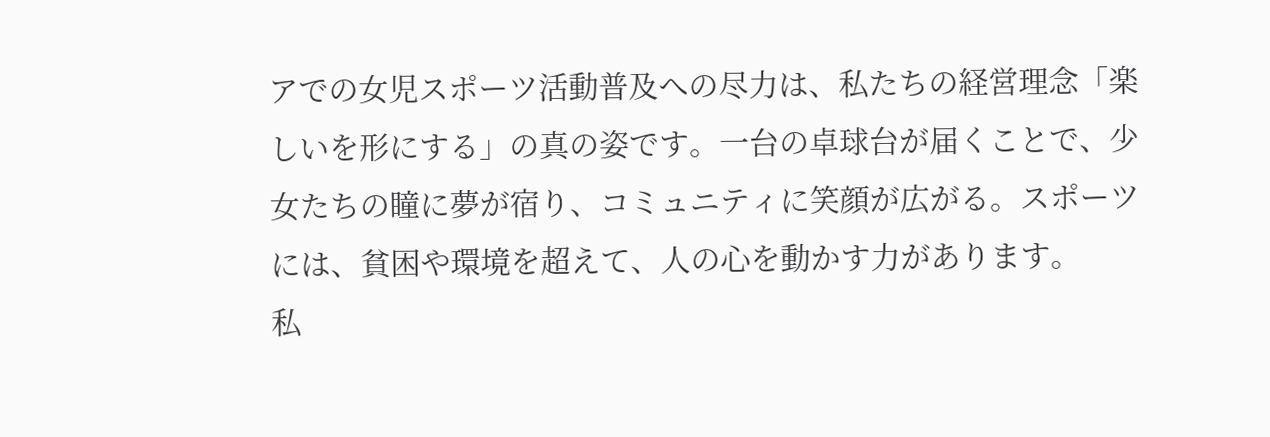アでの女児スポーツ活動普及への尽力は、私たちの経営理念「楽しいを形にする」の真の姿です。一台の卓球台が届くことで、少女たちの瞳に夢が宿り、コミュニティに笑顔が広がる。スポーツには、貧困や環境を超えて、人の心を動かす力があります。
私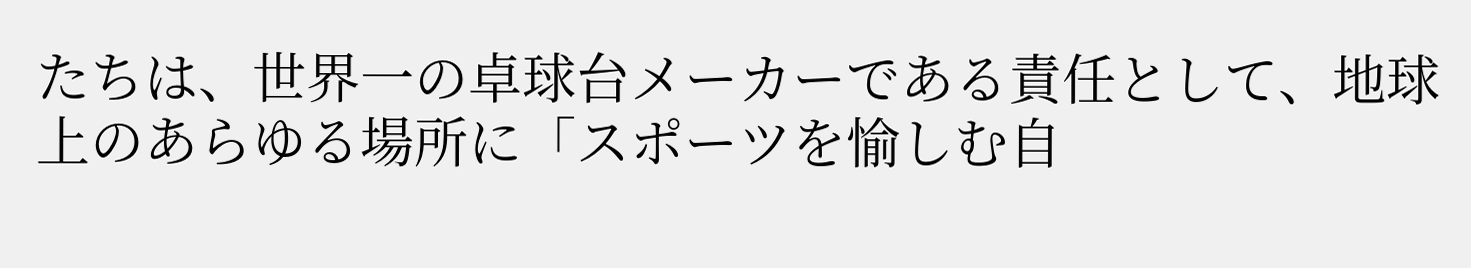たちは、世界一の卓球台メーカーである責任として、地球上のあらゆる場所に「スポーツを愉しむ自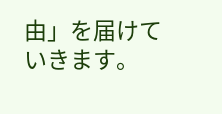由」を届けていきます。